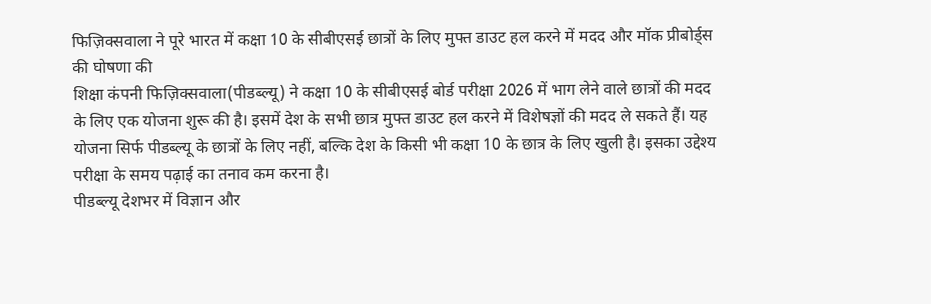फिज़िक्सवाला ने पूरे भारत में कक्षा 10 के सीबीएसई छात्रों के लिए मुफ्त डाउट हल करने में मदद और मॉक प्रीबोर्ड्स की घोषणा की
शिक्षा कंपनी फिज़िक्सवाला(पीडब्ल्यू) ने कक्षा 10 के सीबीएसई बोर्ड परीक्षा 2026 में भाग लेने वाले छात्रों की मदद के लिए एक योजना शुरू की है। इसमें देश के सभी छात्र मुफ्त डाउट हल करने में विशेषज्ञों की मदद ले सकते हैं। यह योजना सिर्फ पीडब्ल्यू के छात्रों के लिए नहीं, बल्कि देश के किसी भी कक्षा 10 के छात्र के लिए खुली है। इसका उद्देश्य परीक्षा के समय पढ़ाई का तनाव कम करना है।
पीडब्ल्यू देशभर में विज्ञान और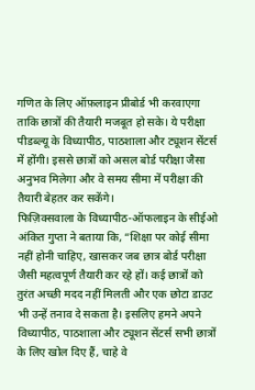गणित के लिए ऑफ़लाइन प्रीबोर्ड भी करवाएगा ताकि छात्रों की तैयारी मजबूत हो सके। ये परीक्षा पीडब्ल्यू के विध्यापीठ, पाठशाला और ट्यूशन सेंटर्स में होंगी। इससे छात्रों को असल बोर्ड परीक्षा जैसा अनुभव मिलेगा और वे समय सीमा में परीक्षा की तैयारी बेहतर कर सकेंगे।
फिज़िक्सवाला के विध्यापीठ-ऑफलाइन के सीईओ अंकित गुप्ता ने बताया कि, “शिक्षा पर कोई सीमा नहीं होनी चाहिए, खासकर जब छात्र बोर्ड परीक्षा जैसी महत्वपूर्ण तैयारी कर रहे हों। कई छात्रों को तुरंत अच्छी मदद नहीं मिलती और एक छोटा डाउट भी उन्हें तनाव दे सकता है। इसलिए हमने अपने विध्यापीठ, पाठशाला और ट्यूशन सेंटर्स सभी छात्रों के लिए खोल दिए हैं, चाहे वे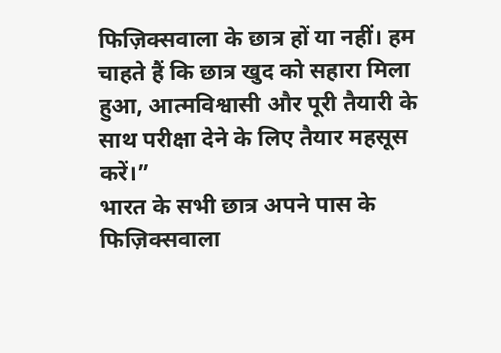फिज़िक्सवाला के छात्र हों या नहीं। हम चाहते हैं कि छात्र खुद को सहारा मिला हुआ, आत्मविश्वासी और पूरी तैयारी के साथ परीक्षा देने के लिए तैयार महसूस करें।”
भारत के सभी छात्र अपने पास के फिज़िक्सवाला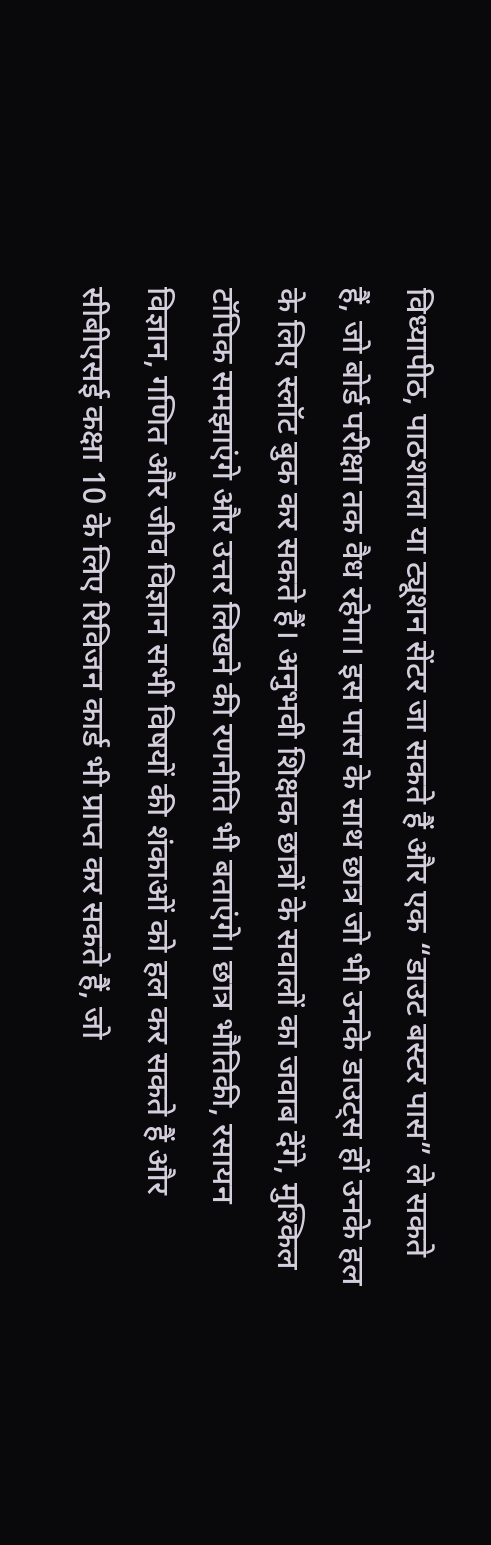विध्यापीठ, पाठशाला या ट्यूशन सेंटर जा सकते हैं और एक “डाउट बस्टर पास” ले सकते हैं, जो बोर्ड परीक्षा तक वैध रहेगा। इस पास के साथ छात्र जो भी उनके डाउट्स हों उनके हल के लिए स्लॉट बुक कर सकते हैं। अनुभवी शिक्षक छात्रों के सवालों का जवाब देंगे, मुश्किल टॉपिक समझाएंगे और उत्तर लिखने की रणनीति भी बताएंगे। छात्र भौतिकी, रसायन विज्ञान, गणित और जीव विज्ञान सभी विषयों की शंकाओं को हल कर सकते हैं और सीबीएसई कक्षा 10 के लिए रिविजन कार्ड भी प्राप्त कर सकते हैं, जो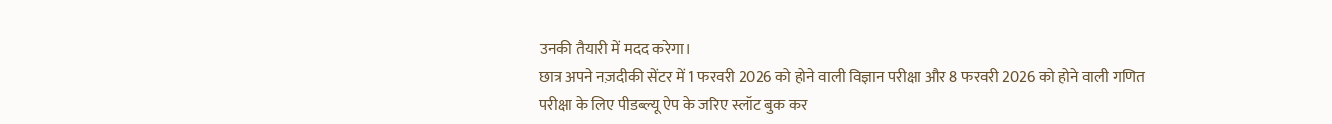उनकी तैयारी में मदद करेगा।
छात्र अपने नज़दीकी सेंटर में 1 फरवरी 2026 को होने वाली विज्ञान परीक्षा और 8 फरवरी 2026 को होने वाली गणित परीक्षा के लिए पीडब्ल्यू ऐप के जरिए स्लॉट बुक कर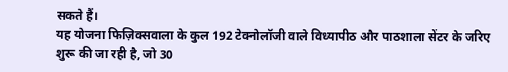सकते हैं।
यह योजना फिज़िक्सवाला के कुल 192 टेक्नोलॉजी वाले विध्यापीठ और पाठशाला सेंटर के जरिए शुरू की जा रही है, जो 30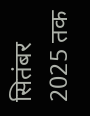सितंबर 2025 तक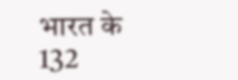भारत के 132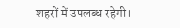शहरों में उपलब्ध रहेगी।